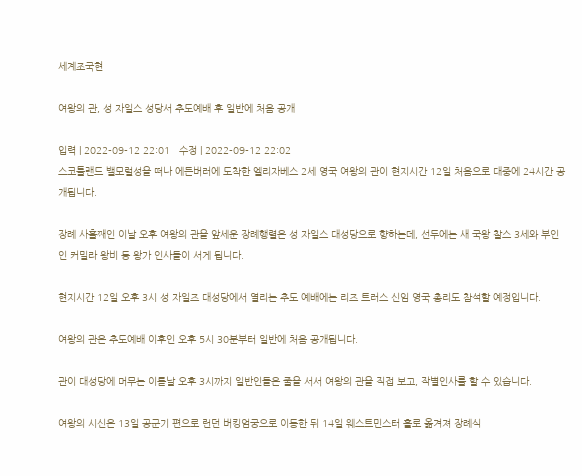세계조국현

여왕의 관, 성 자일스 성당서 추도예배 후 일반에 처음 공개

입력 | 2022-09-12 22:01   수정 | 2022-09-12 22:02
스코틀랜드 밸모럴성을 떠나 에든버러에 도착한 엘리자베스 2세 영국 여왕의 관이 현지시간 12일 처음으로 대중에 24시간 공개됩니다.

장례 사흘째인 이날 오후 여왕의 관을 앞세운 장례행렬은 성 자일스 대성당으로 향하는데, 선두에는 새 국왕 찰스 3세와 부인인 커밀라 왕비 등 왕가 인사들이 서게 됩니다.

현지시간 12일 오후 3시 성 자일즈 대성당에서 열리는 추도 예배에는 리즈 트러스 신임 영국 총리도 참석할 예정입니다.

여왕의 관은 추도예배 이후인 오후 5시 30분부터 일반에 처음 공개됩니다.

관이 대성당에 머무는 이튿날 오후 3시까지 일반인들은 줄을 서서 여왕의 관을 직접 보고, 작별인사를 할 수 있습니다.

여왕의 시신은 13일 공군기 편으로 런던 버킹엄궁으로 이동한 뒤 14일 웨스트민스터 홀로 옮겨져 장례식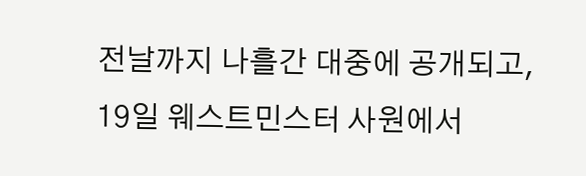전날까지 나흘간 대중에 공개되고, 19일 웨스트민스터 사원에서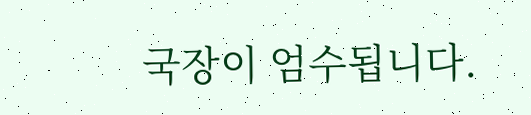국장이 엄수됩니다.